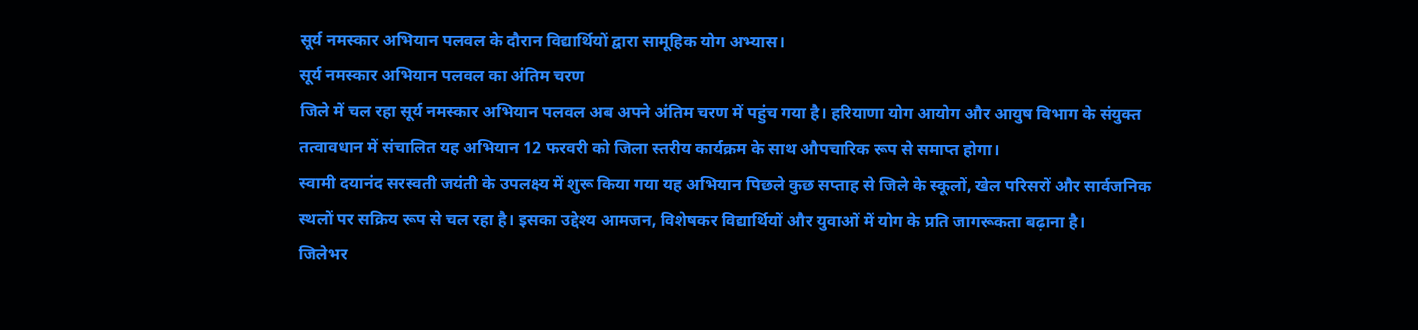सूर्य नमस्कार अभियान पलवल के दौरान विद्यार्थियों द्वारा सामूहिक योग अभ्यास।
सूर्य नमस्कार अभियान पलवल का अंतिम चरण
जिले में चल रहा सूर्य नमस्कार अभियान पलवल अब अपने अंतिम चरण में पहुंच गया है। हरियाणा योग आयोग और आयुष विभाग के संयुक्त तत्वावधान में संचालित यह अभियान 12 फरवरी को जिला स्तरीय कार्यक्रम के साथ औपचारिक रूप से समाप्त होगा।
स्वामी दयानंद सरस्वती जयंती के उपलक्ष्य में शुरू किया गया यह अभियान पिछले कुछ सप्ताह से जिले के स्कूलों, खेल परिसरों और सार्वजनिक स्थलों पर सक्रिय रूप से चल रहा है। इसका उद्देश्य आमजन, विशेषकर विद्यार्थियों और युवाओं में योग के प्रति जागरूकता बढ़ाना है।
जिलेभर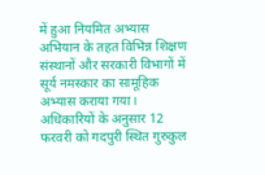में हुआ नियमित अभ्यास
अभियान के तहत विभिन्न शिक्षण संस्थानों और सरकारी विभागों में सूर्य नमस्कार का सामूहिक अभ्यास कराया गया। अधिकारियों के अनुसार 12 फरवरी को गदपुरी स्थित गुरुकुल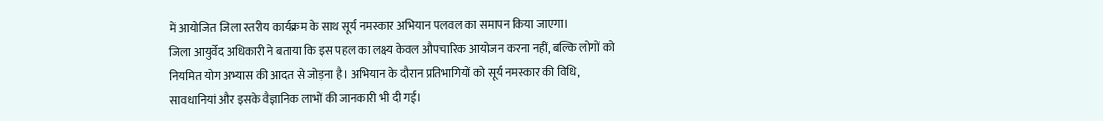में आयोजित जिला स्तरीय कार्यक्रम के साथ सूर्य नमस्कार अभियान पलवल का समापन किया जाएगा।
जिला आयुर्वेद अधिकारी ने बताया कि इस पहल का लक्ष्य केवल औपचारिक आयोजन करना नहीं, बल्कि लोगों को नियमित योग अभ्यास की आदत से जोड़ना है। अभियान के दौरान प्रतिभागियों को सूर्य नमस्कार की विधि, सावधानियां और इसके वैज्ञानिक लाभों की जानकारी भी दी गई।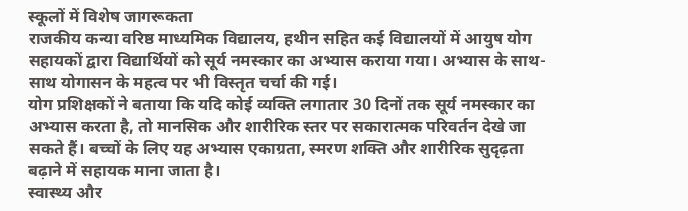स्कूलों में विशेष जागरूकता
राजकीय कन्या वरिष्ठ माध्यमिक विद्यालय, हथीन सहित कई विद्यालयों में आयुष योग सहायकों द्वारा विद्यार्थियों को सूर्य नमस्कार का अभ्यास कराया गया। अभ्यास के साथ-साथ योगासन के महत्व पर भी विस्तृत चर्चा की गई।
योग प्रशिक्षकों ने बताया कि यदि कोई व्यक्ति लगातार 30 दिनों तक सूर्य नमस्कार का अभ्यास करता है, तो मानसिक और शारीरिक स्तर पर सकारात्मक परिवर्तन देखे जा सकते हैं। बच्चों के लिए यह अभ्यास एकाग्रता, स्मरण शक्ति और शारीरिक सुदृढ़ता बढ़ाने में सहायक माना जाता है।
स्वास्थ्य और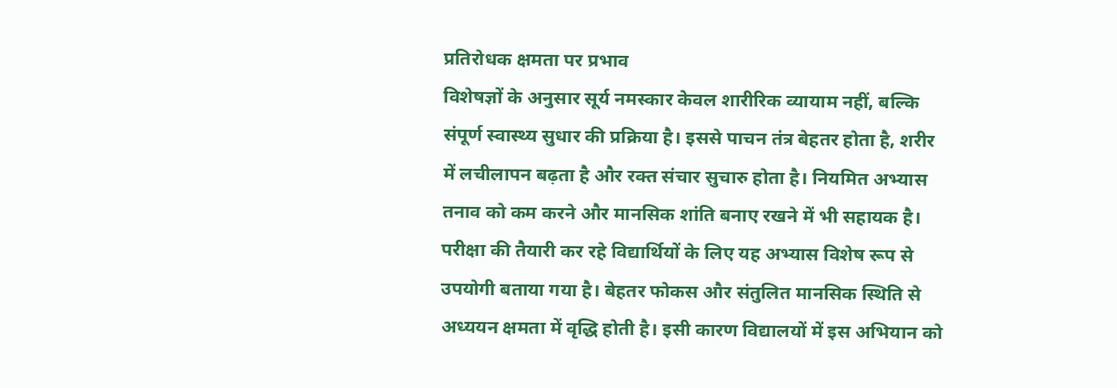प्रतिरोधक क्षमता पर प्रभाव
विशेषज्ञों के अनुसार सूर्य नमस्कार केवल शारीरिक व्यायाम नहीं, बल्कि संपूर्ण स्वास्थ्य सुधार की प्रक्रिया है। इससे पाचन तंत्र बेहतर होता है, शरीर में लचीलापन बढ़ता है और रक्त संचार सुचारु होता है। नियमित अभ्यास तनाव को कम करने और मानसिक शांति बनाए रखने में भी सहायक है।
परीक्षा की तैयारी कर रहे विद्यार्थियों के लिए यह अभ्यास विशेष रूप से उपयोगी बताया गया है। बेहतर फोकस और संतुलित मानसिक स्थिति से अध्ययन क्षमता में वृद्धि होती है। इसी कारण विद्यालयों में इस अभियान को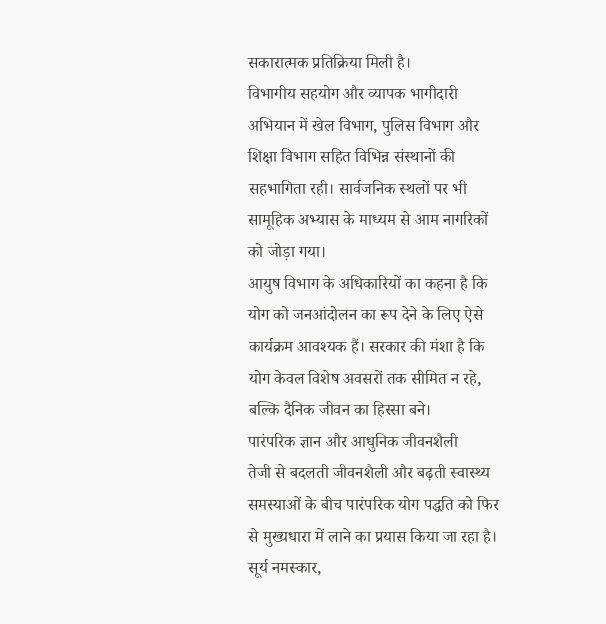सकारात्मक प्रतिक्रिया मिली है।
विभागीय सहयोग और व्यापक भागीदारी
अभियान में खेल विभाग, पुलिस विभाग और शिक्षा विभाग सहित विभिन्न संस्थानों की सहभागिता रही। सार्वजनिक स्थलों पर भी सामूहिक अभ्यास के माध्यम से आम नागरिकों को जोड़ा गया।
आयुष विभाग के अधिकारियों का कहना है कि योग को जनआंदोलन का रूप देने के लिए ऐसे कार्यक्रम आवश्यक हैं। सरकार की मंशा है कि योग केवल विशेष अवसरों तक सीमित न रहे, बल्कि दैनिक जीवन का हिस्सा बने।
पारंपरिक ज्ञान और आधुनिक जीवनशैली
तेजी से बदलती जीवनशैली और बढ़ती स्वास्थ्य समस्याओं के बीच पारंपरिक योग पद्धति को फिर से मुख्यधारा में लाने का प्रयास किया जा रहा है। सूर्य नमस्कार,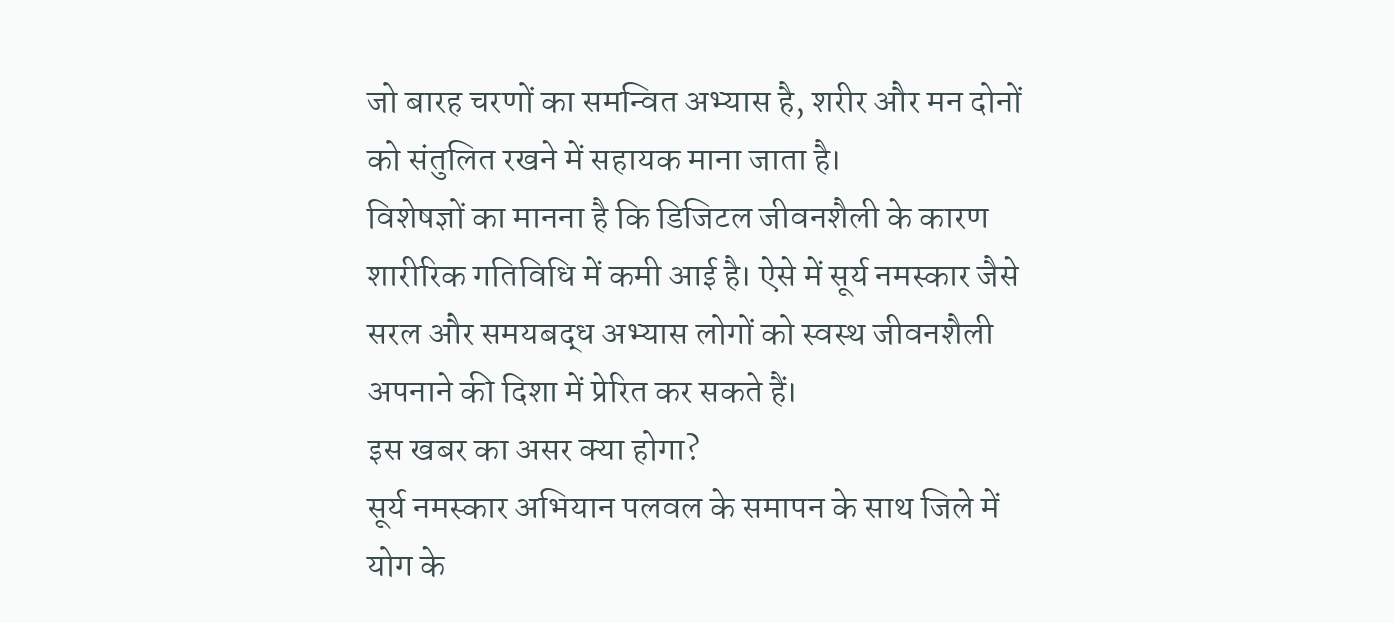जो बारह चरणों का समन्वित अभ्यास है, शरीर और मन दोनों को संतुलित रखने में सहायक माना जाता है।
विशेषज्ञों का मानना है कि डिजिटल जीवनशैली के कारण शारीरिक गतिविधि में कमी आई है। ऐसे में सूर्य नमस्कार जैसे सरल और समयबद्ध अभ्यास लोगों को स्वस्थ जीवनशैली अपनाने की दिशा में प्रेरित कर सकते हैं।
इस खबर का असर क्या होगा?
सूर्य नमस्कार अभियान पलवल के समापन के साथ जिले में योग के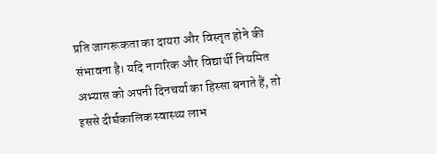प्रति जागरूकता का दायरा और विस्तृत होने की संभावना है। यदि नागरिक और विद्यार्थी नियमित अभ्यास को अपनी दिनचर्या का हिस्सा बनाते हैं, तो इससे दीर्घकालिक स्वास्थ्य लाभ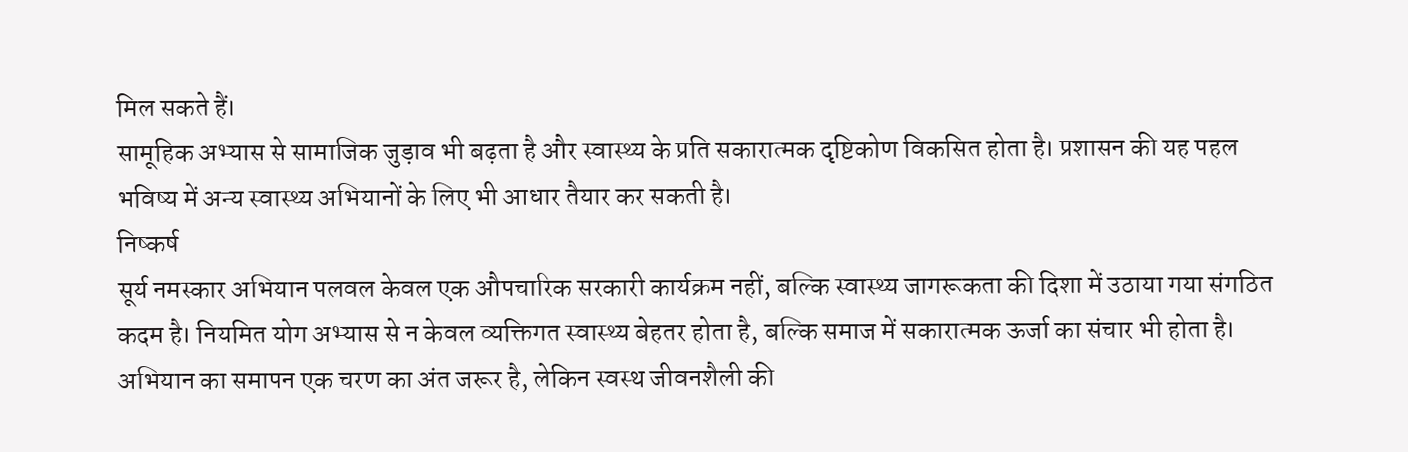मिल सकते हैं।
सामूहिक अभ्यास से सामाजिक जुड़ाव भी बढ़ता है और स्वास्थ्य के प्रति सकारात्मक दृष्टिकोण विकसित होता है। प्रशासन की यह पहल भविष्य में अन्य स्वास्थ्य अभियानों के लिए भी आधार तैयार कर सकती है।
निष्कर्ष
सूर्य नमस्कार अभियान पलवल केवल एक औपचारिक सरकारी कार्यक्रम नहीं, बल्कि स्वास्थ्य जागरूकता की दिशा में उठाया गया संगठित कदम है। नियमित योग अभ्यास से न केवल व्यक्तिगत स्वास्थ्य बेहतर होता है, बल्कि समाज में सकारात्मक ऊर्जा का संचार भी होता है। अभियान का समापन एक चरण का अंत जरूर है, लेकिन स्वस्थ जीवनशैली की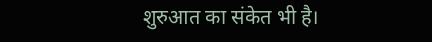शुरुआत का संकेत भी है।